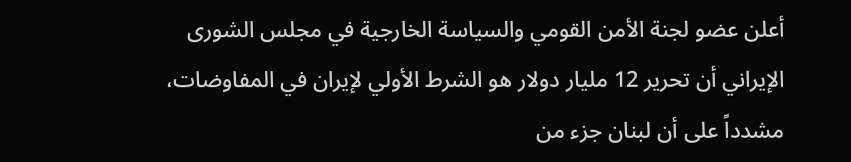أعلن عضو لجنة الأمن القومي والسياسة الخارجية في مجلس الشورى الإيراني أن تحرير 12 مليار دولار هو الشرط الأولي لإيران في المفاوضات، مشدداً على أن لبنان جزء من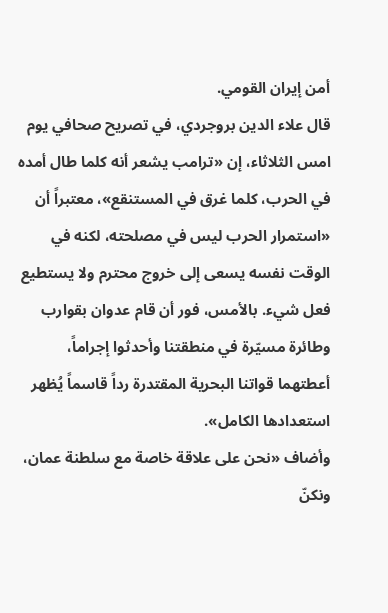أمن إيران القومي.
قال علاء الدين بروجردي، في تصريح صحافي يوم امس الثلاثاء، إن «ترامب يشعر أنه كلما طال أمده في الحرب، كلما غرق في المستنقع»، معتبراً أن «استمرار الحرب ليس في مصلحته، لكنه في الوقت نفسه يسعى إلى خروج محترم ولا يستطيع فعل شيء. بالأمس، فور أن قام عدوان بقوارب وطائرة مسيّرة في منطقتنا وأحدثوا إجراماً، أعطتهما قواتنا البحرية المقتدرة رداً قاسماً يُظهر استعدادها الكامل».
وأضاف «نحن على علاقة خاصة مع سلطنة عمان، ونكنّ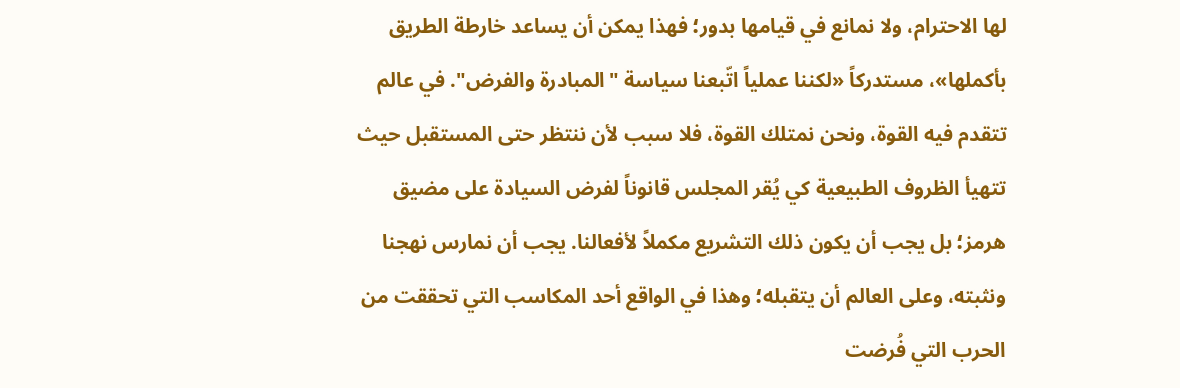لها الاحترام، ولا نمانع في قيامها بدور؛ فهذا يمكن أن يساعد خارطة الطريق بأكملها»، مستدركاً «لكننا عملياً اتّبعنا سياسة "المبادرة والفرض". في عالم تتقدم فيه القوة، ونحن نمتلك القوة، فلا سبب لأن ننتظر حتى المستقبل حيث تتهيأ الظروف الطبيعية كي يُقر المجلس قانوناً لفرض السيادة على مضيق هرمز؛ بل يجب أن يكون ذلك التشريع مكملاً لأفعالنا. يجب أن نمارس نهجنا ونثبته، وعلى العالم أن يتقبله؛ وهذا في الواقع أحد المكاسب التي تحققت من الحرب التي فُرضت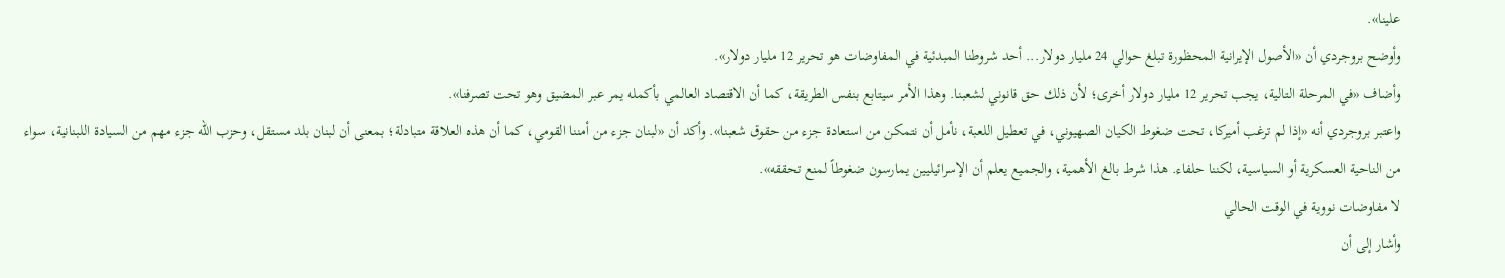علينا».
وأوضح بروجردي أن «الأصول الإيرانية المحظورة تبلغ حوالي 24 مليار دولار... أحد شروطنا المبدئية في المفاوضات هو تحرير 12 مليار دولار».
وأضاف «في المرحلة التالية، يجب تحرير 12 مليار دولار أخرى؛ لأن ذلك حق قانوني لشعبنا. وهذا الأمر سيتابع بنفس الطريقة، كما أن الاقتصاد العالمي بأكمله يمر عبر المضيق وهو تحت تصرفنا».
واعتبر بروجردي أنه «إذا لم ترغب أميركا، تحت ضغوط الكيان الصهيوني، في تعطيل اللعبة، نأمل أن نتمكن من استعادة جزء من حقوق شعبنا». وأكد أن «لبنان جزء من أمننا القومي، كما أن هذه العلاقة متبادلة؛ بمعنى أن لبنان بلد مستقل، وحزب الله جزء مهم من السيادة اللبنانية، سواء من الناحية العسكرية أو السياسية، لكننا حلفاء. هذا شرط بالغ الأهمية، والجميع يعلم أن الإسرائيليين يمارسون ضغوطاً لمنع تحققه».
لا مفاوضات نووية في الوقت الحالي
وأشار إلى أن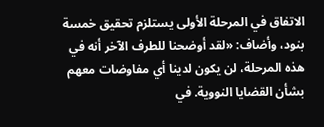الاتفاق في المرحلة الأولى يستلزم تحقيق خمسة بنود، وأضاف: «لقد أوضحنا للطرف الآخر أنه في هذه المرحلة، لن يكون لدينا أي مفاوضات معهم بشأن القضايا النووية. في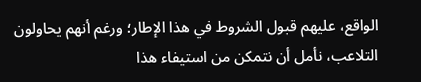الواقع، عليهم قبول الشروط في هذا الإطار؛ ورغم أنهم يحاولون التلاعب، نأمل أن نتمكن من استيفاء هذا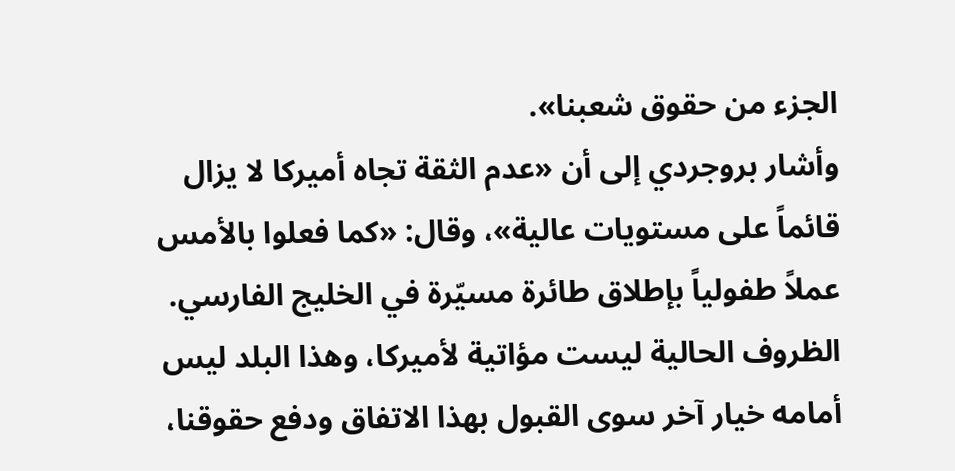الجزء من حقوق شعبنا».
وأشار بروجردي إلى أن «عدم الثقة تجاه أميركا لا يزال قائماً على مستويات عالية»، وقال: «كما فعلوا بالأمس عملاً طفولياً بإطلاق طائرة مسيّرة في الخليج الفارسي. الظروف الحالية ليست مؤاتية لأميركا، وهذا البلد ليس أمامه خيار آخر سوى القبول بهذا الاتفاق ودفع حقوقنا،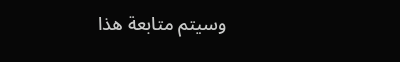وسيتم متابعة هذا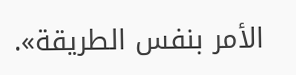الأمر بنفس الطريقة».